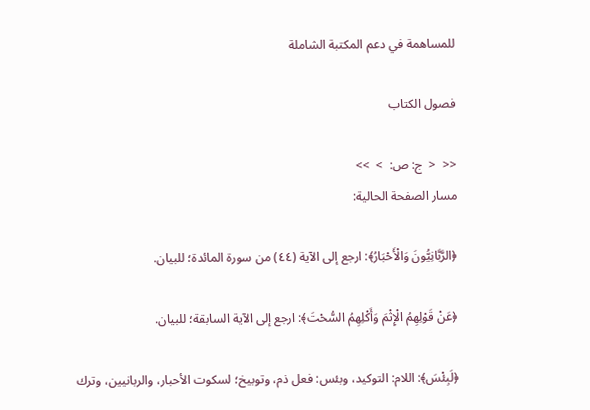للمساهمة في دعم المكتبة الشاملة

فصول الكتاب

<<  <  ج: ص:  >  >>
مسار الصفحة الحالية:

﴿الرَّبَّانِيُّونَ وَالْأَحْبَارُ﴾: ارجع إلى الآية (٤٤) من سورة المائدة؛ للبيان.

﴿عَنْ قَوْلِهِمُ الْإِثْمَ وَأَكْلِهِمُ السُّحْتَ﴾: ارجع إلى الآية السابقة؛ للبيان.

﴿لَبِئْسَ﴾: اللام: التوكيد، وبئس: فعل ذم، وتوبيخ؛ لسكوت الأحبار، والربانيين، وترك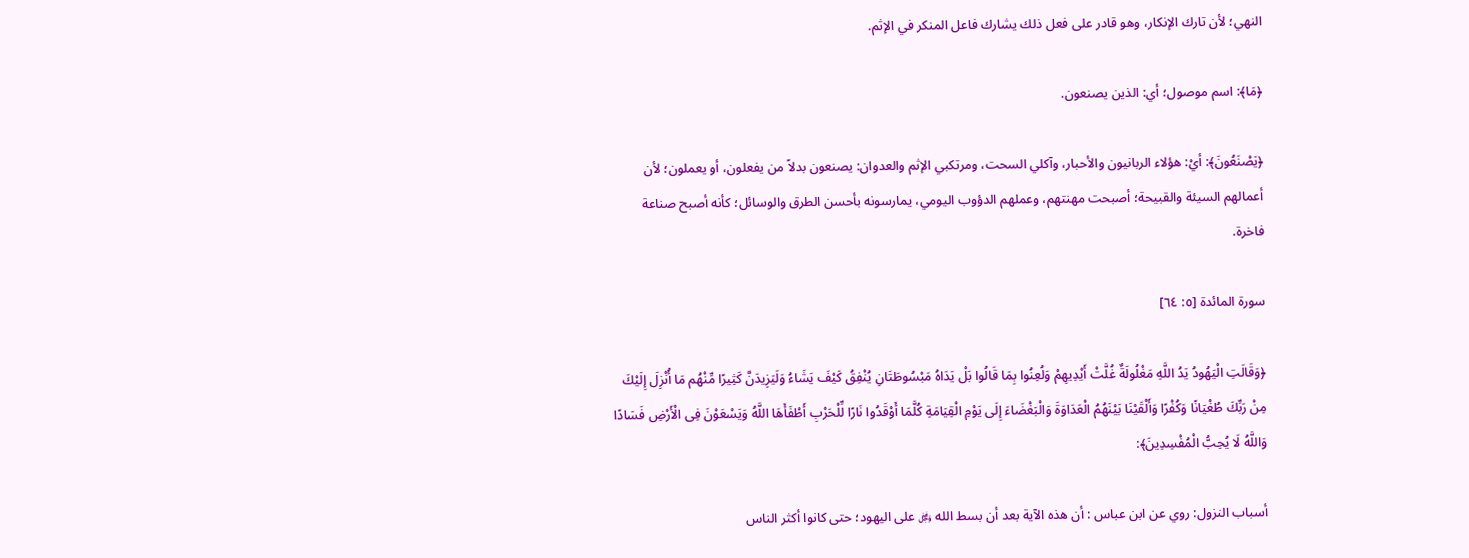النهي؛ لأن تارك الإنكار، وهو قادر على فعل ذلك يشارك فاعل المنكر في الإثم.

﴿مَا﴾: اسم موصول؛ أي: الذين يصنعون.

﴿يَصْنَعُونَ﴾: أيْ: هؤلاء الربانيون والأحبار، وآكلي السحت، ومرتكبي الإثم والعدوان: يصنعون بدلاً من يفعلون، أو يعملون؛ لأن أعمالهم السيئة والقبيحة؛ أصبحت مهنتهم، وعملهم الدؤوب اليومي، يمارسونه بأحسن الطرق والوسائل؛ كأنه أصبح صناعة فاخرة.

سورة المائدة [٥: ٦٤]

﴿وَقَالَتِ الْيَهُودُ يَدُ اللَّهِ مَغْلُولَةٌ غُلَّتْ أَيْدِيهِمْ وَلُعِنُوا بِمَا قَالُوا بَلْ يَدَاهُ مَبْسُوطَتَانِ يُنْفِقُ كَيْفَ يَشَاءُ وَلَيَزِيدَنَّ كَثِيرًا مِّنْهُم مَا أُنْزِلَ إِلَيْكَ مِنْ رَبِّكَ طُغْيَانًا وَكُفْرًا وَأَلْقَيْنَا بَيْنَهُمُ الْعَدَاوَةَ وَالْبَغْضَاءَ إِلَى يَوْمِ الْقِيَامَةِ كُلَّمَا أَوْقَدُوا نَارًا لِّلْحَرْبِ أَطْفَأَهَا اللَّهُ وَيَسْعَوْنَ فِى الْأَرْضِ فَسَادًا وَاللَّهُ لَا يُحِبُّ الْمُفْسِدِينَ﴾:

أسباب النزول: روي عن ابن عباس : أن هذه الآية بعد أن بسط الله ﷿ على اليهود؛ حتى كانوا أكثر الناس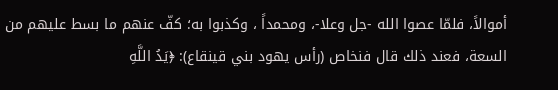أموالاً، فلمّا عصوا الله -جل وعلا-، ومحمداً ، وكذبوا به؛ كفّ عنهم ما بسط عليهم من السعة، فعند ذلك قال فنخاص (رأس يهود بني قينقاع): ﴿يَدُ اللَّهِ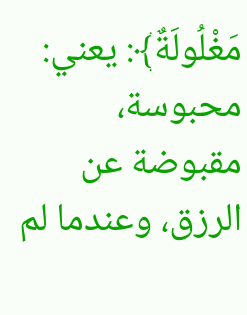مَغْلُولَةٌ﴾: يعني: محبوسة، مقبوضة عن الرزق، وعندما لم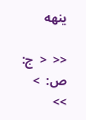ينهه

<<  <  ج: ص:  >  >>